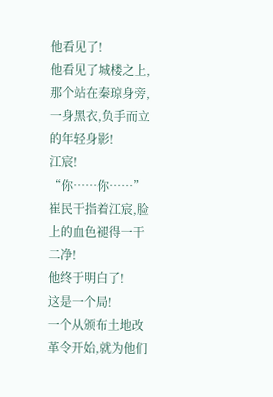他看见了!
他看见了城楼之上,那个站在秦琼身旁,一身黑衣,负手而立的年轻身影!
江宸!
“你……你……”
崔民干指着江宸,脸上的血色褪得一干二净!
他终于明白了!
这是一个局!
一个从颁布土地改革令开始,就为他们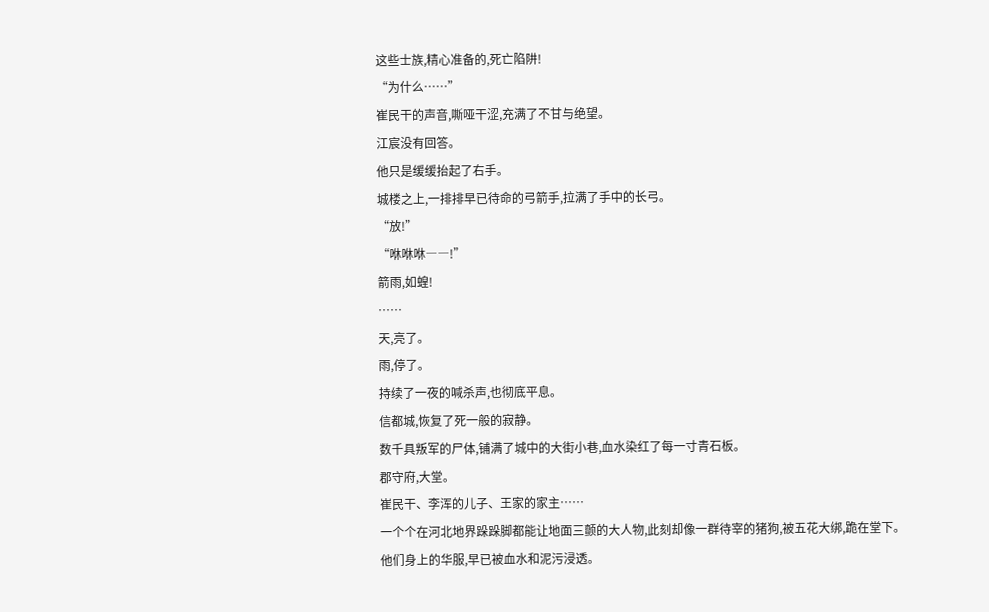这些士族,精心准备的,死亡陷阱!
“为什么……”
崔民干的声音,嘶哑干涩,充满了不甘与绝望。
江宸没有回答。
他只是缓缓抬起了右手。
城楼之上,一排排早已待命的弓箭手,拉满了手中的长弓。
“放!”
“咻咻咻――!”
箭雨,如蝗!
……
天,亮了。
雨,停了。
持续了一夜的喊杀声,也彻底平息。
信都城,恢复了死一般的寂静。
数千具叛军的尸体,铺满了城中的大街小巷,血水染红了每一寸青石板。
郡守府,大堂。
崔民干、李浑的儿子、王家的家主……
一个个在河北地界跺跺脚都能让地面三颤的大人物,此刻却像一群待宰的猪狗,被五花大绑,跪在堂下。
他们身上的华服,早已被血水和泥污浸透。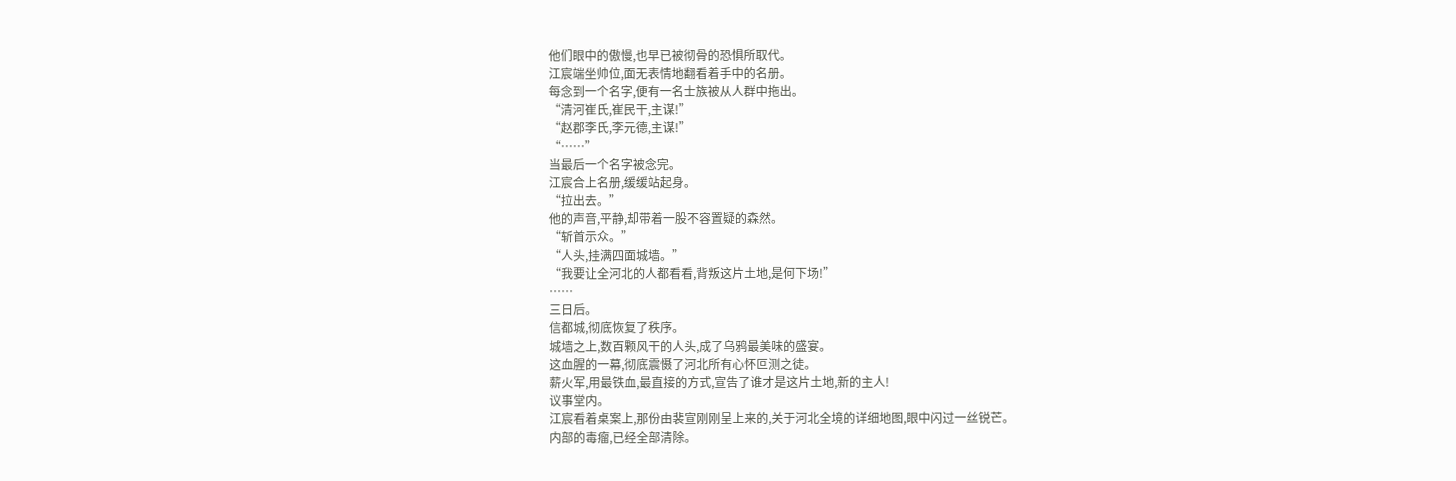他们眼中的傲慢,也早已被彻骨的恐惧所取代。
江宸端坐帅位,面无表情地翻看着手中的名册。
每念到一个名字,便有一名士族被从人群中拖出。
“清河崔氏,崔民干,主谋!”
“赵郡李氏,李元德,主谋!”
“……”
当最后一个名字被念完。
江宸合上名册,缓缓站起身。
“拉出去。”
他的声音,平静,却带着一股不容置疑的森然。
“斩首示众。”
“人头,挂满四面城墙。”
“我要让全河北的人都看看,背叛这片土地,是何下场!”
……
三日后。
信都城,彻底恢复了秩序。
城墙之上,数百颗风干的人头,成了乌鸦最美味的盛宴。
这血腥的一幕,彻底震慑了河北所有心怀叵测之徒。
薪火军,用最铁血,最直接的方式,宣告了谁才是这片土地,新的主人!
议事堂内。
江宸看着桌案上,那份由裴宣刚刚呈上来的,关于河北全境的详细地图,眼中闪过一丝锐芒。
内部的毒瘤,已经全部清除。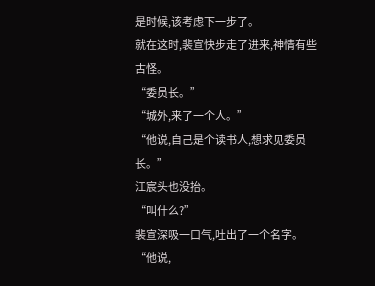是时候,该考虑下一步了。
就在这时,裴宣快步走了进来,神情有些古怪。
“委员长。”
“城外,来了一个人。”
“他说,自己是个读书人,想求见委员长。”
江宸头也没抬。
“叫什么?”
裴宣深吸一口气,吐出了一个名字。
“他说,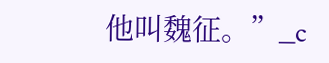他叫魏征。”_c